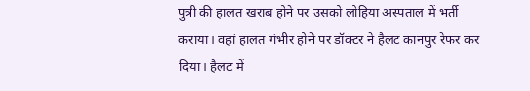पुत्री की हालत खराब होने पर उसको लोहिया अस्पताल में भर्ती कराया। वहां हालत गंभीर होने पर डॉक्टर ने हैलट कानपुर रेफर कर दिया। हैलट में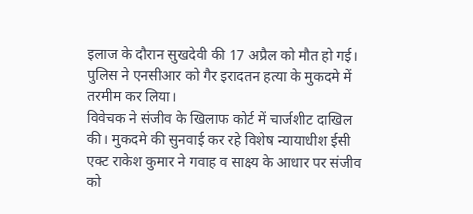इलाज के दौरान सुखदेवी की 17 अप्रैल को मौत हो गई। पुलिस ने एनसीआर को गैर इरादतन हत्या के मुकदमे में तरमीम कर लिया।
विवेचक ने संजीव के खिलाफ कोर्ट में चार्जशीट दाखिल की। मुकदमे की सुनवाई कर रहे विशेष न्यायाधीश ईसी एक्ट राकेश कुमार ने गवाह व साक्ष्य के आधार पर संजीव को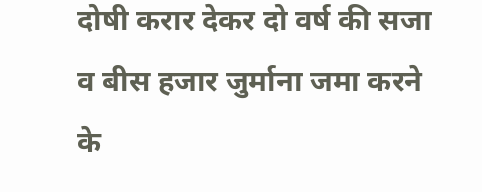दोषी करार देकर दो वर्ष की सजा व बीस हजार जुर्माना जमा करने के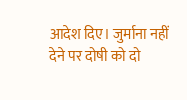आदेश दिए। जुर्माना नहीं देने पर दोषी को दो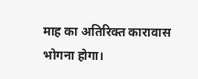माह का अतिरिक्त कारावास भोगना होगा।